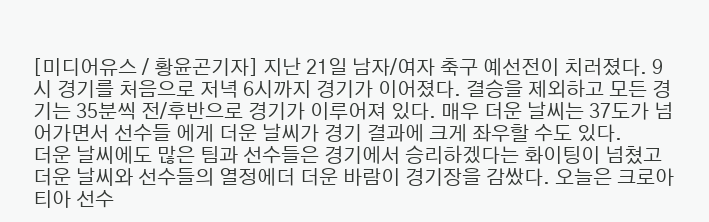[미디어유스 / 황윤곤기자] 지난 21일 남자/여자 축구 예선전이 치러졌다. 9시 경기를 처음으로 저녁 6시까지 경기가 이어졌다. 결승을 제외하고 모든 경기는 35분씩 전/후반으로 경기가 이루어져 있다. 매우 더운 날씨는 37도가 넘어가면서 선수들 에게 더운 날씨가 경기 결과에 크게 좌우할 수도 있다.
더운 날씨에도 많은 팀과 선수들은 경기에서 승리하겠다는 화이팅이 넘쳤고 더운 날씨와 선수들의 열정에더 더운 바람이 경기장을 감쌌다. 오늘은 크로아티아 선수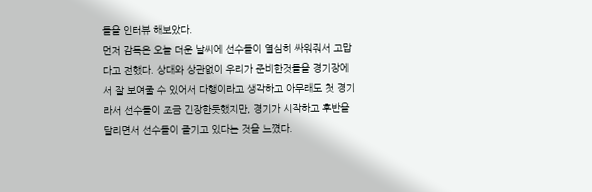들을 인터뷰 해보았다.
먼저 감독은 오늘 더운 날씨에 선수들이 열심히 싸워줘서 고맙다고 전했다. 상대와 상관없이 우리가 준비한것들을 경기장에서 잘 보여줄 수 있어서 다행이라고 생각하고 아무래도 첫 경기라서 선수들이 조금 긴장한듯했지만, 경기가 시작하고 후반을 달리면서 선수들이 즐기고 있다는 것을 느꼈다.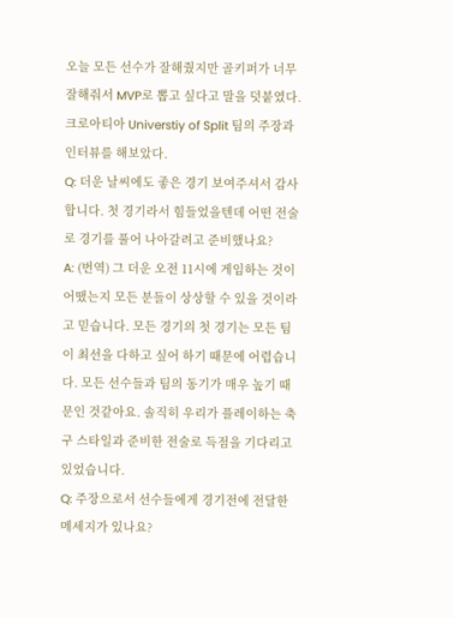오늘 모든 선수가 잘해줬지만 골키퍼가 너무 잘해줘서 MVP로 뽑고 싶다고 말을 덧붙였다.
크로아티아 Universtiy of Split 팀의 주장과 인터뷰를 해보았다.
Q: 더운 날씨에도 좋은 경기 보여주셔서 감사합니다. 첫 경기라서 힘들었을텐데 어떤 전술로 경기를 풀어 나아갈려고 준비했나요?
A: (번역) 그 더운 오전 11시에 게임하는 것이 어땠는지 모든 분들이 상상할 수 있을 것이라고 믿습니다. 모든 경기의 첫 경기는 모든 팀이 최선을 다하고 싶어 하기 때문에 어렵습니다. 모든 선수들과 팀의 동기가 매우 높기 때문인 것같아요. 솔직히 우리가 플레이하는 축구 스타일과 준비한 전술로 득점을 기다리고 있었습니다.
Q: 주장으로서 선수들에게 경기전에 전달한 메세지가 있나요?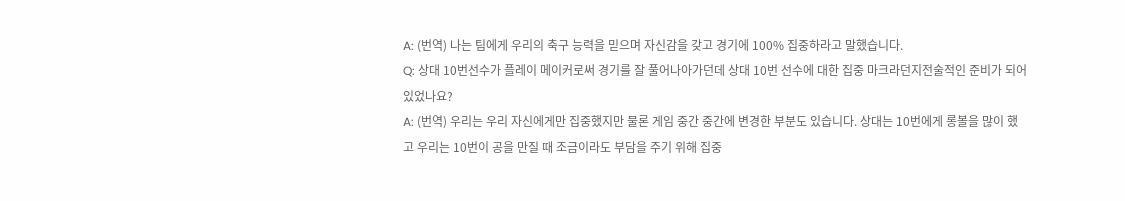A: (번역) 나는 팀에게 우리의 축구 능력을 믿으며 자신감을 갖고 경기에 100% 집중하라고 말했습니다.
Q: 상대 10번선수가 플레이 메이커로써 경기를 잘 풀어나아가던데 상대 10번 선수에 대한 집중 마크라던지전술적인 준비가 되어 있었나요?
A: (번역) 우리는 우리 자신에게만 집중했지만 물론 게임 중간 중간에 변경한 부분도 있습니다. 상대는 10번에게 롱볼을 많이 했고 우리는 10번이 공을 만질 때 조금이라도 부담을 주기 위해 집중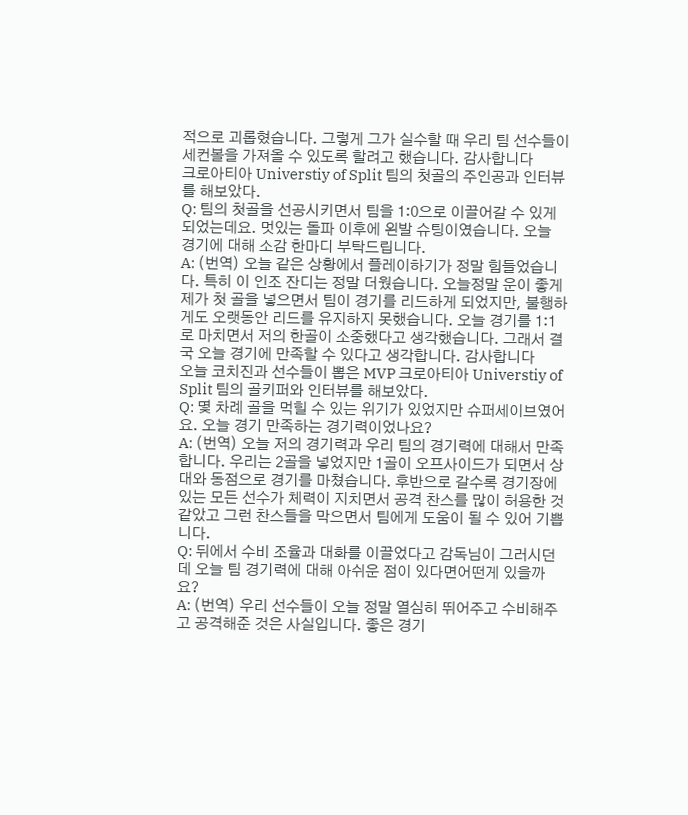적으로 괴롭혔습니다. 그렇게 그가 실수할 때 우리 팀 선수들이 세컨볼을 가져올 수 있도록 할려고 했습니다. 감사합니다
크로아티아 Universtiy of Split 팀의 첫골의 주인공과 인터뷰를 해보았다.
Q: 팀의 첫골을 선공시키면서 팀을 1:0으로 이끌어갈 수 있게 되었는데요. 멋있는 돌파 이후에 왼발 슈팅이였습니다. 오늘 경기에 대해 소감 한마디 부탁드립니다.
A: (번역) 오늘 같은 상황에서 플레이하기가 정말 힘들었습니다. 특히 이 인조 잔디는 정말 더웠습니다. 오늘정말 운이 좋게 제가 첫 골을 넣으면서 팀이 경기를 리드하게 되었지만, 불행하게도 오랫동안 리드를 유지하지 못했습니다. 오늘 경기를 1:1로 마치면서 저의 한골이 소중했다고 생각했습니다. 그래서 결국 오늘 경기에 만족할 수 있다고 생각합니다. 감사합니다
오늘 코치진과 선수들이 뽑은 MVP 크로아티아 Universtiy of Split 팀의 골키퍼와 인터뷰를 해보았다.
Q: 몇 차례 골을 먹힐 수 있는 위기가 있었지만 슈퍼세이브였어요. 오늘 경기 만족하는 경기력이었나요?
A: (번역) 오늘 저의 경기력과 우리 팀의 경기력에 대해서 만족합니다. 우리는 2골을 넣었지만 1골이 오프사이드가 되면서 상대와 동점으로 경기를 마쳤습니다. 후반으로 갈수록 경기장에 있는 모든 선수가 체력이 지치면서 공격 찬스를 많이 허용한 것 같았고 그런 찬스들을 막으면서 팀에게 도움이 될 수 있어 기쁩니다.
Q: 뒤에서 수비 조율과 대화를 이끌었다고 감독님이 그러시던데 오늘 팀 경기력에 대해 아쉬운 점이 있다면어떤게 있을까요?
A: (번역) 우리 선수들이 오늘 정말 열심히 뛰어주고 수비해주고 공격해준 것은 사실입니다. 좋은 경기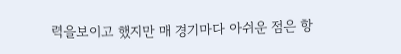력을보이고 했지만 매 경기마다 아쉬운 점은 항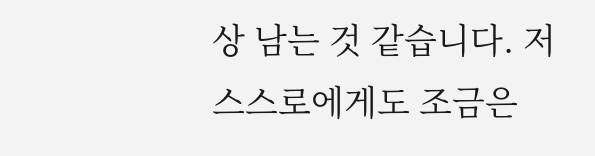상 남는 것 같습니다. 저 스스로에게도 조금은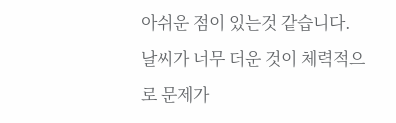아쉬운 점이 있는것 같습니다. 날씨가 너무 더운 것이 체력적으로 문제가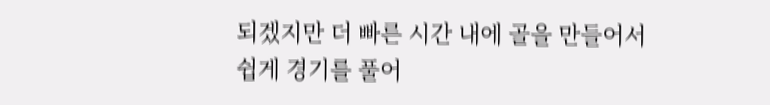되겠지만 더 빠른 시간 내에 골을 만들어서 쉽게 경기를 풀어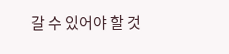갈 수 있어야 할 것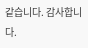같습니다. 감사합니다.